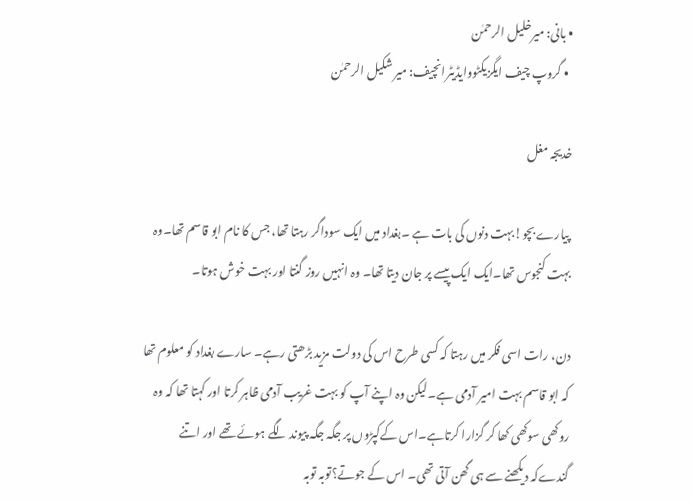• بانی: میرخلیل الرحمٰن
  • گروپ چیف ایگزیکٹووایڈیٹرانچیف: میر شکیل الرحمٰن

خدیجہ مغل

 پیارے بچو!بہت دنوں کی بات ہے ۔بغداد میں ایک سوداگر رہتا تھا، جس کا نام ابو قاسم تھا۔وہ بہت کنجوس تھا۔ایک ایک پیسے پر جان دیتا تھا۔ وہ انہیں روز گنتا اور بہت خوش ہوتا۔

دن، رات اسی فکر میں رہتا کہ کسی طرح اس کی دولت مزید بڑھتی رہے۔ سارے بغداد کو معلوم تھا کہ ابو قاسم بہت امیر آدمی ہے۔لیکن وہ اپنے آپ کو بہت غریب آدمی ظاہر کرتا اور کہتا تھا کہ وہ روکھی سوکھی کھا کر گزارا کرتاہے۔اس کےکپڑوں پر جگہ جگہ پیوند لگے ہوئے تھے اور اتنے گندےکہ دیکھنے سے ہی گھن آتی تھی۔ اس کے جوتے؟توبہ توبہ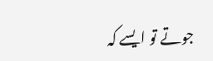جوتے تو ایسے کہ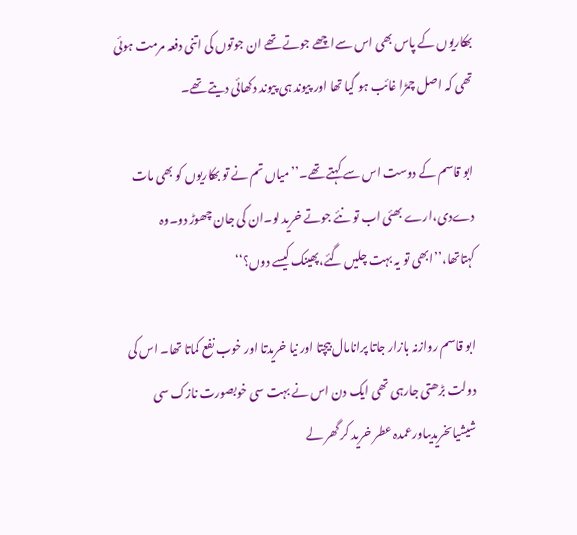بھکاریوں کے پاس بھی اس سےاچھے جوتے تھے ان جوتوں کی اتنی دفعہ مرمت ہوئی تھی کہ اصل چمڑا غائب ہو گیا تھا اور پیوند ہی پیوند دکھائی دیتے تھے۔

ابو قاسم کے دوست اس سے کہتے تھے۔’’میاں تم نے تو بھکاریوں کو بھی مات دےدی،ارے بھئی اب تو نئے جوتے خرید لو۔ان کی جان چھوڑ دو۔وہ کہتاتھا،’’ابھی تو یہ بہت چلیں گئے،پھینک کیسے دوں؟‘‘

ابو قاسم روازنہ بازار جاتا پرانامال بیچتا اور نیا خریدتا اور خوب نفع کماتا تھا۔ اس کی دولت بڑھتی جارہی تھی ایک دن اس نے بہت سی خوبصورت نازک سی شیشیاںخریدیںاورعمدہ عطر خرید کر گھر لے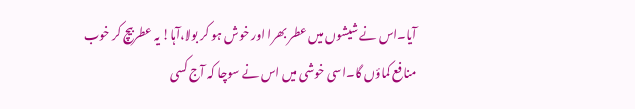آیا۔اس نے شیشوں میں عطر بھرا اور خوش ہو کر بولا،آہا! یہ عطربیچ کر خوب منافع کماؤں گا۔اسی خوشی میں اس نے سوچا کہ آج کسی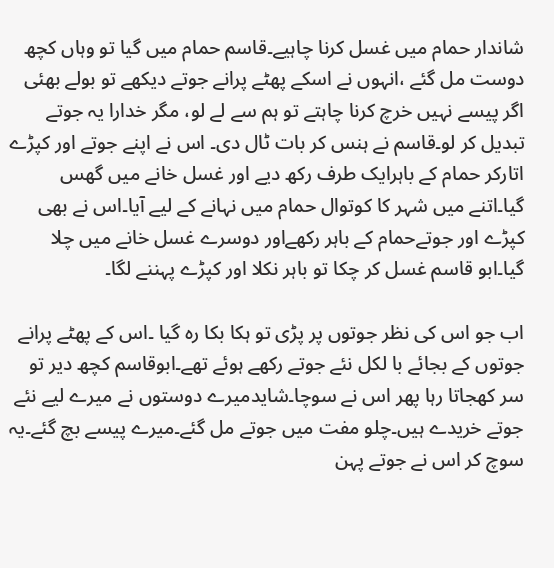شاندار حمام میں غسل کرنا چاہیے۔قاسم حمام میں گیا تو وہاں کچھ دوست مل گئے ،انہوں نے اسکے پھٹے پرانے جوتے دیکھے تو بولے بھئی اگر پیسے نہیں خرچ کرنا چاہتے تو ہم سے لے لو، مگر خدارا یہ جوتے تبدیل کر لو۔قاسم نے ہنس کر بات ٹال دی۔ اس نے اپنے جوتے اور کپڑے اتارکر حمام کے باہرایک طرف رکھ دیے اور غسل خانے میں گھس گیا۔اتنے میں شہر کا کوتوال حمام میں نہانے کے لیے آیا۔اس نے بھی کپڑے اور جوتےحمام کے باہر رکھےاور دوسرے غسل خانے میں چلا گیا۔ابو قاسم غسل کر چکا تو باہر نکلا اور کپڑے پہننے لگا۔

اب جو اس کی نظر جوتوں پر پڑی تو ہکا بکا رہ گیا ۔اس کے پھٹے پرانے جوتوں کے بجائے با لکل نئے جوتے رکھے ہوئے تھے۔ابوقاسم کچھ دیر تو سر کھجاتا رہا پھر اس نے سوچا۔شایدمیرے دوستوں نے میرے لیے نئے جوتے خریدے ہیں۔چلو مفت میں جوتے مل گئے۔میرے پیسے بچ گئے۔یہ سوچ کر اس نے جوتے پہن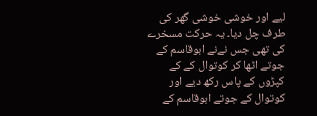لیے اور خوشی خوشی گھر کی طرف چل دیا۔ یہ حرکت مسخرے کی تھی جس نےنے ابوقاسم کے جوتے اٹھا کر کوتوال کے کے کپڑوں کے پاس رکھ دیے اور کوتوال کے جوتے ابوقاسم کے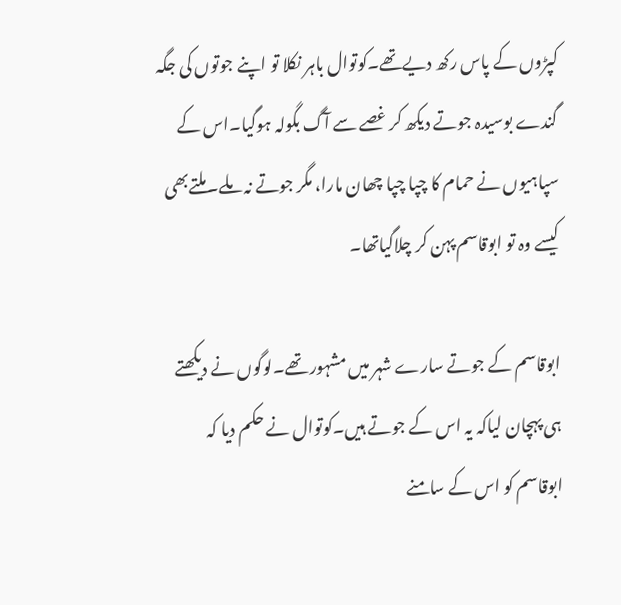کپڑوں کے پاس رکھ دیےتھے۔کوتوال باہر نکلا تو اپنے جوتوں کی جگہ گندے بوسیدہ جوتے دیکھ کر غصے سے آگ بگولہ ہوگیا۔اس کے سپاہیوں نے حمام کا چپا چپا چھان مارا، مگر جوتے نہ ملے۔ملتےبھی کیسے وہ تو ابوقاسم پہن کر چلاگیاتھا۔

ابوقاسم کے جوتے سارے شہر میں مشہور تھے۔لوگوں نے دیکھتے ہی پہچان لیاکہ یہ اس کے جوتے ہیں۔کوتوال نے حکم دیا کہ ابوقاسم کو اس کے سامنے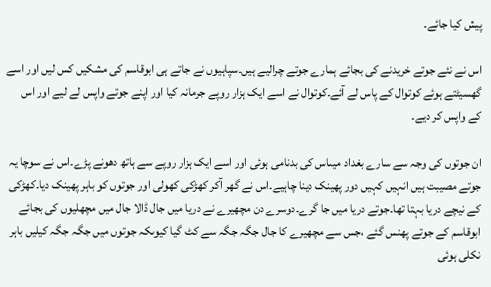پیش کیا جائے۔

اس نے نئے جوتے خریدنے کی بجائے ہمارے جوتے چرالیے ہیں۔سپاہیوں نے جاتے ہی ابوقاسم کی مشکیں کس لیں اور اسے گھسیٹتے ہوئے کوتوال کے پاس لے آئے۔کوتوال نے اسے ایک ہزار روپے جرمانہ کیا اور اپنے جوتے واپس لے لیے اور اس کے واپس کر دیے۔

ان جوتوں کی وجہ سے سارے بغداد میںاس کی بدنامی ہوئی اور اسے ایک ہزار روپے سے ہاتھ دھونے پڑے۔اس نے سوچا یہ جوتے مصیبت ہیں انہیں کہیں دور پھینک دینا چاہیے۔اس نے گھر آکر کھڑکی کھولی اور جوتوں کو باہر پھینک دیا۔کھڑکی کے نیچے دریا بہتا تھا۔جوتے دریا میں جا گرے۔دوسرے دن مچھیرے نے دریا میں جال ڈالا جال میں مچھلیوں کی بجائے ابوقاسم کے جوتے پھنس گئے ،جس سے مچھیرے کا جال جگہ جگہ سے کٹ گیا کیوںکہ جوتوں میں جگہ جگہ کیلیں باہر نکلی ہوئی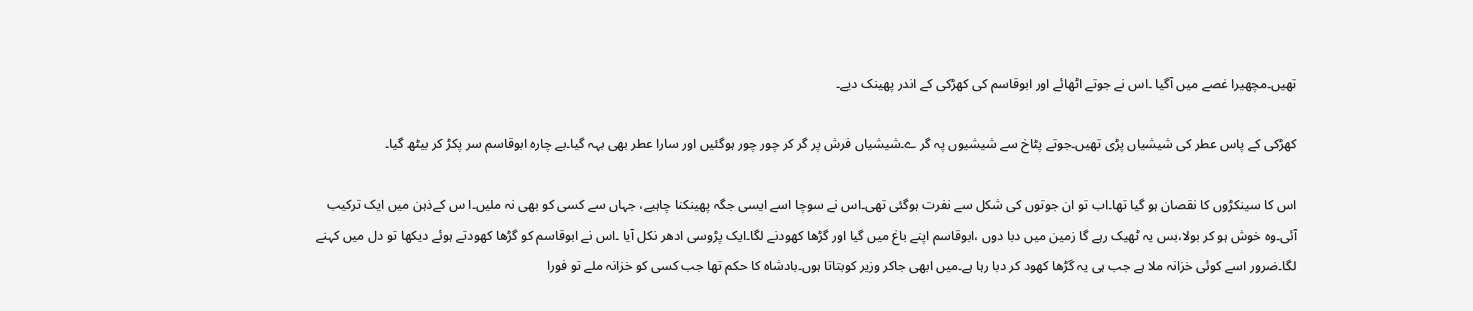تھیں۔مچھیرا غصے میں آگیا ۔اس نے جوتے اٹھائے اور ابوقاسم کی کھڑکی کے اندر پھینک دیے۔

کھڑکی کے پاس عطر کی شیشیاں پڑی تھیں۔جوتے پٹاخ سے شیشیوں پہ گر ے۔شیشیاں فرش پر گر کر چور چور ہوگئیں اور سارا عطر بھی بہہ گیا۔بے چارہ ابوقاسم سر پکڑ کر بیٹھ گیا۔

اس کا سینکڑوں کا نقصان ہو گیا تھا۔اب تو ان جوتوں کی شکل سے نفرت ہوگئی تھی۔اس نے سوچا اسے ایسی جگہ پھینکنا چاہیے، جہاں سے کسی کو بھی نہ ملیں۔ا س کےذہن میں ایک ترکیب آئی۔وہ خوش ہو کر بولا،بس یہ ٹھیک رہے گا زمین میں دبا دوں ،ابوقاسم اپنے باغ میں گیا اور گڑھا کھودنے لگا۔ایک پڑوسی ادھر نکل آیا ۔اس نے ابوقاسم کو گڑھا کھودتے ہوئے دیکھا تو دل میں کہنے لگا۔ضرور اسے کوئی خزانہ ملا ہے جب ہی یہ گڑھا کھود کر دبا رہا ہے۔میں ابھی جاکر وزیر کوبتاتا ہوں۔بادشاہ کا حکم تھا جب کسی کو خزانہ ملے تو فورا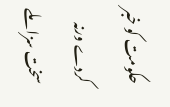حکومت کو خبر کردے ورنہ سخت سزا ملے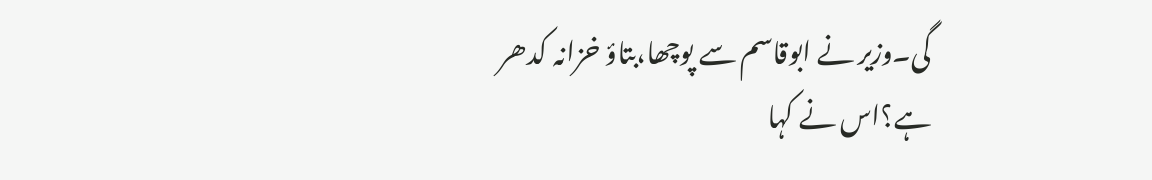گی۔وزیر نے ابوقاسم سے پوچھا،بتاؤ خزانہ کدھر ہے؟اس نے کہا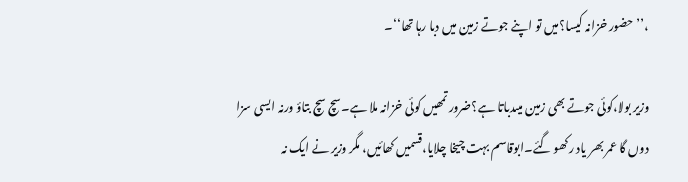،’’حضور خزانہ کیسا؟میں تو اپنے جوتے زمین میں دبا رہا تھا‘‘۔

وزیر بولا،کوئی جوتے بھی زمین میںدباتا ہے؟ضرور تمھیں کوئی خزانہ ملا ہے۔سچ سچ بتاؤ ورنہ ایسی سزا دوں گا عمر بھر یاد رکھو گئے۔ابوقاسم بہت چیخا چلایا،قسمیں کھائیں، مگر وزیر نے ایک نہ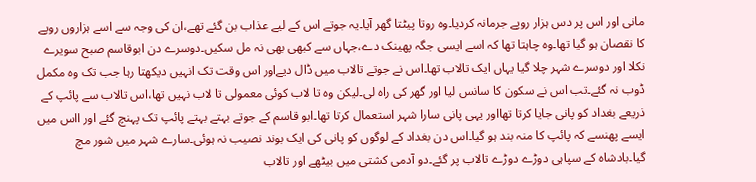مانی اور اس پر دس ہزار روپے جرمانہ کردیا۔وہ روتا پیٹتا گھر آیا۔یہ جوتے اس کے لیے عذاب بن گئے تھے،ان کی وجہ سے اسے ہزاروں روپے کا نقصان ہو گیا تھا۔وہ چاہتا تھا کہ اسے ایسی جگہ پھینک دے،جہاں سے کبھی بھی نہ مل سکیں۔دوسرے دن ابوقاسم صبح سویرے نکلا اور دوسرے شہر چلا گیا یہاں ایک تالاب تھا۔اس نے جوتے تالاب میں ڈال دیےاور اس وقت تک انہیں دیکھتا رہا جب تک وہ مکمل ڈوب نہ گئے۔تب اس نے سکون کا سانس لیا اور گھر کی راہ لی۔لیکن وہ تا لاب کوئی معمولی تا لاب نہیں تھا،اس تالاب سے پائپ کے ذریعے بغداد کو پانی جایا کرتا تھااور یہی پانی سارا شہر استعمال کرتا تھا۔ابو قاسم کے جوتے بہتے بہتے پائپ تک پہنچ گئے اور ااس میں ایسے پھنسے کہ پائپ کا منہ بند ہو گیا۔اس دن بغداد کے لوگوں کو پانی کی ایک بوند نصیب نہ ہوئی۔سارے شہر میں شور مچ گیا۔بادشاہ کے سپاہی دوڑے دوڑے تالاب پر گئے۔دو آدمی کشتی میں بیٹھے اور تالاب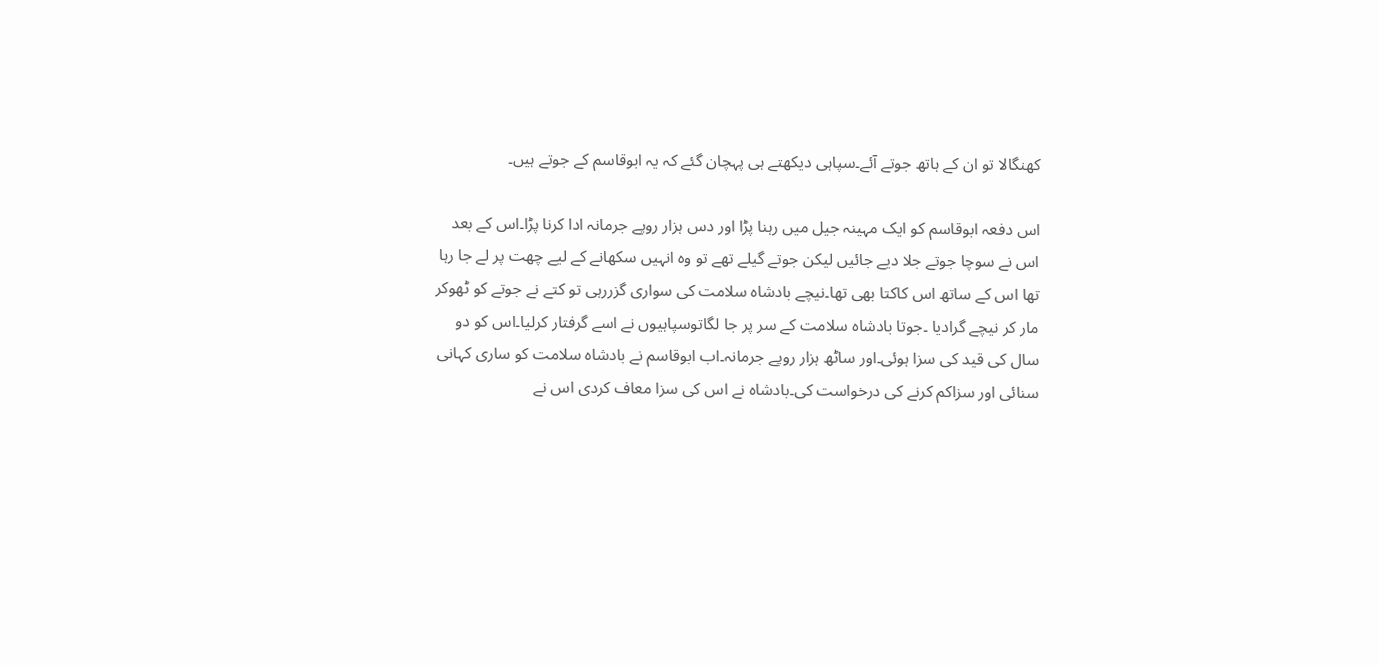کھنگالا تو ان کے ہاتھ جوتے آئے۔سپاہی دیکھتے ہی پہچان گئے کہ یہ ابوقاسم کے جوتے ہیں۔

اس دفعہ ابوقاسم کو ایک مہینہ جیل میں رہنا پڑا اور دس ہزار روپے جرمانہ ادا کرنا پڑا۔اس کے بعد اس نے سوچا جوتے جلا دیے جائیں لیکن جوتے گیلے تھے تو وہ انہیں سکھانے کے لیے چھت پر لے جا رہا تھا اس کے ساتھ اس کاکتا بھی تھا۔نیچے بادشاہ سلامت کی سواری گزررہی تو کتے نے جوتے کو ٹھوکر مار کر نیچے گرادیا ۔جوتا بادشاہ سلامت کے سر پر جا لگاتوسپاہیوں نے اسے گرفتار کرلیا۔اس کو دو سال کی قید کی سزا ہوئی۔اور ساٹھ ہزار روپے جرمانہ۔اب ابوقاسم نے بادشاہ سلامت کو ساری کہانی سنائی اور سزاکم کرنے کی درخواست کی۔بادشاہ نے اس کی سزا معاف کردی اس نے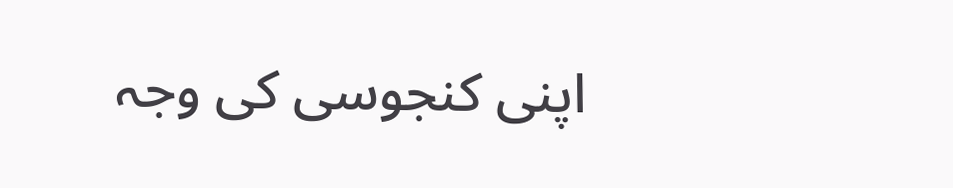اپنی کنجوسی کی وجہ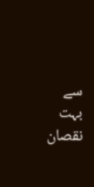سے بہت نقصان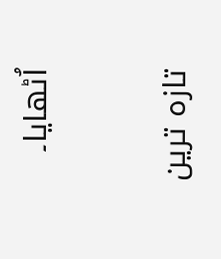اُٹھایا۔

تازہ ترین